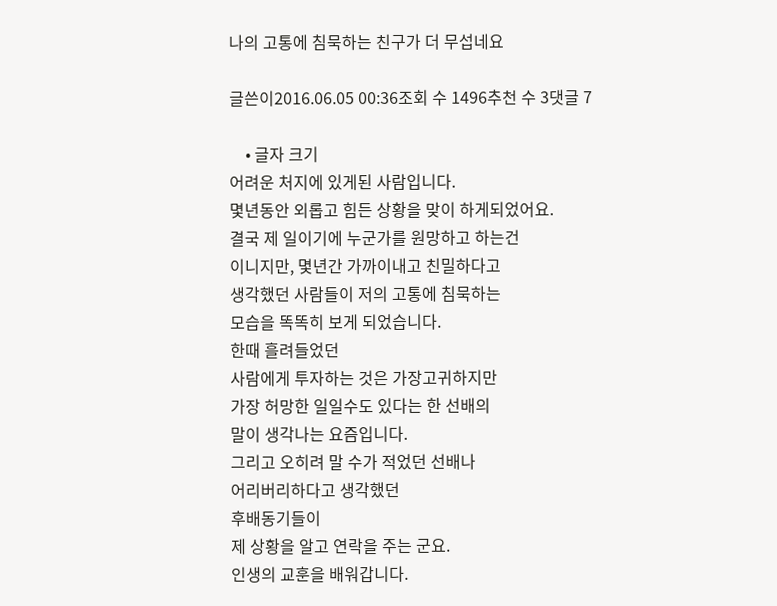나의 고통에 침묵하는 친구가 더 무섭네요

글쓴이2016.06.05 00:36조회 수 1496추천 수 3댓글 7

    • 글자 크기
어려운 처지에 있게된 사람입니다.
몇년동안 외롭고 힘든 상황을 맞이 하게되었어요.
결국 제 일이기에 누군가를 원망하고 하는건
이니지만, 몇년간 가까이내고 친밀하다고
생각했던 사람들이 저의 고통에 침묵하는
모습을 똑똑히 보게 되었습니다.
한때 흘려들었던
사람에게 투자하는 것은 가장고귀하지만
가장 허망한 일일수도 있다는 한 선배의
말이 생각나는 요즘입니다.
그리고 오히려 말 수가 적었던 선배나
어리버리하다고 생각했던
후배동기들이
제 상황을 알고 연락을 주는 군요.
인생의 교훈을 배워갑니다.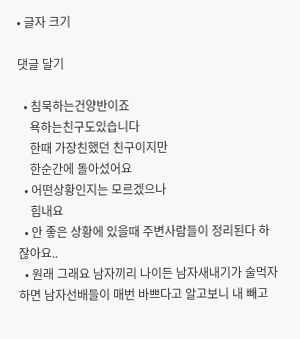• 글자 크기

댓글 달기

  • 침묵하는건양반이죠
    욕하는친구도있습니다
    한때 가장친했던 친구이지만
    한순간에 돌아섰어요
  • 어떤상황인지는 모르겠으나
    힘내요
  • 안 좋은 상황에 있을때 주변사람들이 정리된다 하잖아요..
  • 원래 그래요 남자끼리 나이든 남자새내기가 술먹자하면 남자선배들이 매번 바쁘다고 알고보니 내 빼고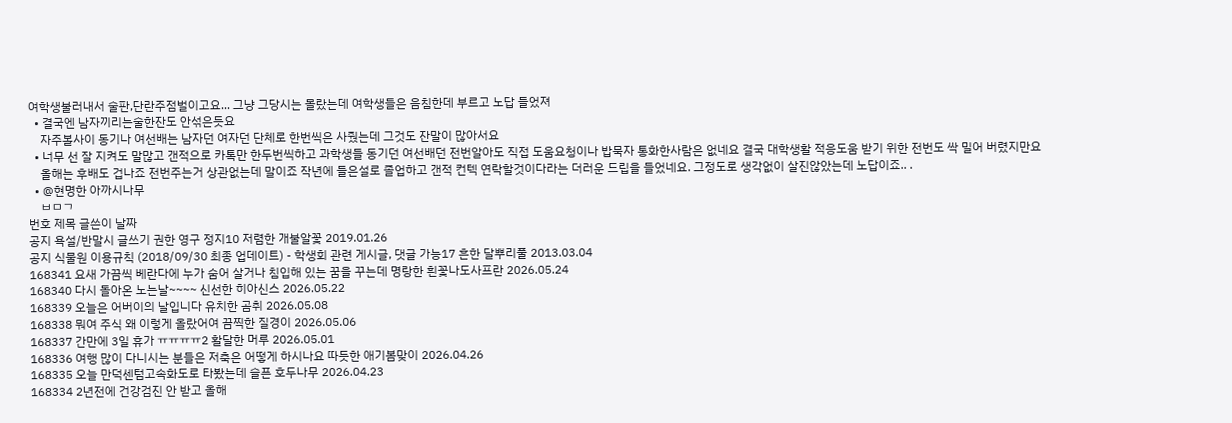여학생불러내서 술판,단란주점벌이고요... 그냥 그당시는 몰랐는데 여학생들은 음침한데 부르고 노답 들었져
  • 결국엔 남자끼리는술한잔도 안섞은듯요
    자주볼사이 동기나 여선배는 남자던 여자던 단체로 한번씩은 사줬는데 그것도 잔말이 많아서요
  • 너무 선 잘 지켜도 말많고 갠적으로 카톡만 한두번씩하고 과학생들 동기던 여선배던 전번알아도 직접 도움요청이나 밥묵자 통화한사람은 없네요 결국 대학생활 적응도움 받기 위한 전번도 싹 밀어 버렸지만요
    올해는 후배도 겁나죠 전번주는거 상관없는데 말이죠 작년에 들은설로 졸업하고 갠적 컨텍 연락할것이다라는 더러운 드립을 들었네요. 그정도로 생각없이 살진않았는데 노답이죠.. .
  • @현명한 아까시나무
    ㅂㅁㄱ
번호 제목 글쓴이 날짜
공지 욕설/반말시 글쓰기 권한 영구 정지10 저렴한 개불알꽃 2019.01.26
공지 식물원 이용규칙 (2018/09/30 최종 업데이트) - 학생회 관련 게시글, 댓글 가능17 흔한 달뿌리풀 2013.03.04
168341 요새 가끔씩 베란다에 누가 숨어 살거나 침입해 있는 꿈을 꾸는데 명랑한 흰꽃나도사프란 2026.05.24
168340 다시 돌아온 노는날~~~~ 신선한 히아신스 2026.05.22
168339 오늘은 어버이의 날입니다 유치한 곰취 2026.05.08
168338 뭐여 주식 왜 이렇게 올랐어여 끔찍한 질경이 2026.05.06
168337 간만에 3일 휴가 ㅠㅠㅠㅠ2 활달한 머루 2026.05.01
168336 여행 많이 다니시는 분들은 저축은 어떻게 하시나요 따듯한 애기봄맞이 2026.04.26
168335 오늘 만덕센텀고속화도로 타봤는데 슬픈 호두나무 2026.04.23
168334 2년전에 건강검진 안 받고 올해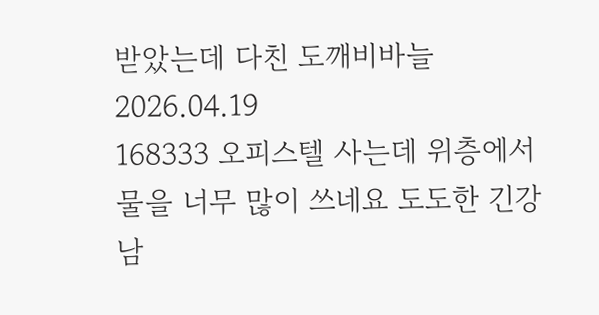받았는데 다친 도깨비바늘 2026.04.19
168333 오피스텔 사는데 위층에서 물을 너무 많이 쓰네요 도도한 긴강남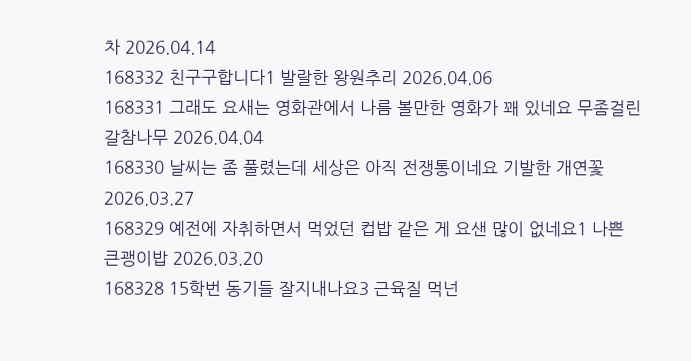차 2026.04.14
168332 친구구합니다1 발랄한 왕원추리 2026.04.06
168331 그래도 요새는 영화관에서 나름 볼만한 영화가 꽤 있네요 무좀걸린 갈참나무 2026.04.04
168330 날씨는 좀 풀렸는데 세상은 아직 전쟁통이네요 기발한 개연꽃 2026.03.27
168329 예전에 자취하면서 먹었던 컵밥 같은 게 요샌 많이 없네요1 나쁜 큰괭이밥 2026.03.20
168328 15학번 동기들 잘지내나요3 근육질 먹넌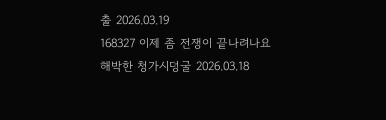출 2026.03.19
168327 이제 좀 전쟁이 끝나려나요 해박한 청가시덩굴 2026.03.18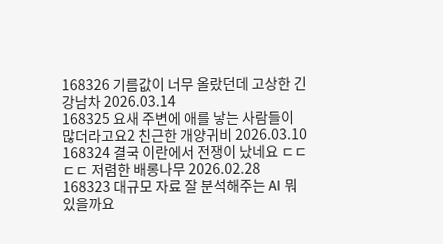168326 기름값이 너무 올랐던데 고상한 긴강남차 2026.03.14
168325 요새 주변에 애를 낳는 사람들이 많더라고요2 친근한 개양귀비 2026.03.10
168324 결국 이란에서 전쟁이 났네요 ㄷㄷㄷㄷ 저렴한 배롱나무 2026.02.28
168323 대규모 자료 잘 분석해주는 AI 뭐 있을까요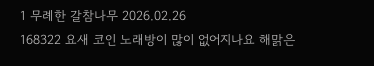1 무례한 갈참나무 2026.02.26
168322 요새 코인 노래방이 많이 없어지나요 해맑은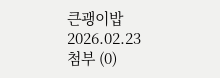큰괭이밥 2026.02.23
첨부 (0)